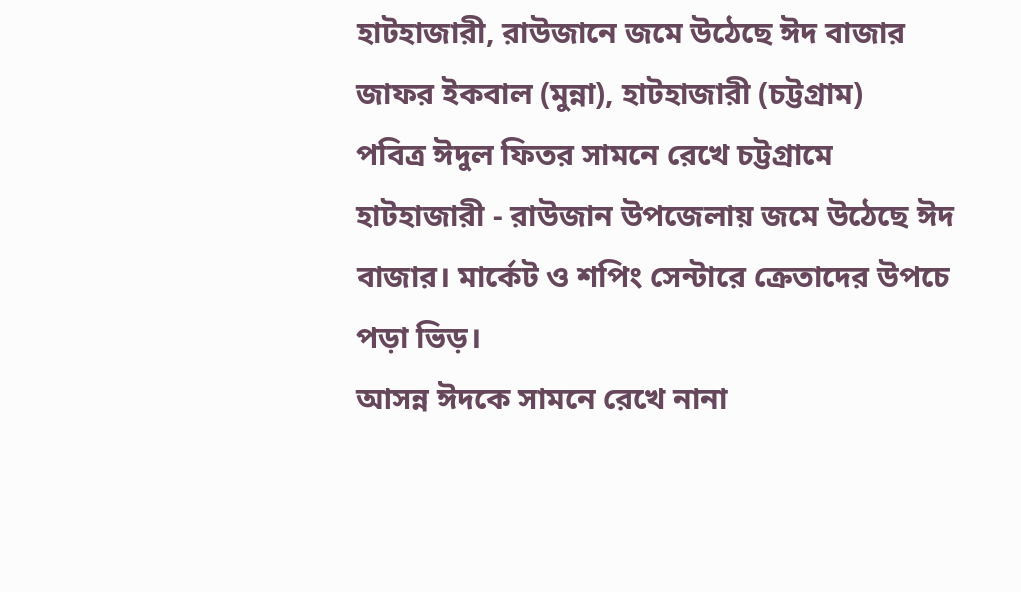হাটহাজারী, রাউজানে জমে উঠেছে ঈদ বাজার
জাফর ইকবাল (মুন্না), হাটহাজারী (চট্টগ্রাম)
পবিত্র ঈদুল ফিতর সামনে রেখে চট্টগ্রামে হাটহাজারী - রাউজান উপজেলায় জমে উঠেছে ঈদ বাজার। মার্কেট ও শপিং সেন্টারে ক্রেতাদের উপচে পড়া ভিড়।
আসন্ন ঈদকে সামনে রেখে নানা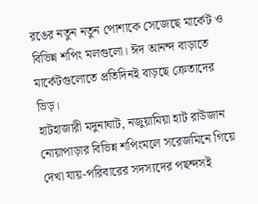রঙের নতুন নতুন পোশাকে সেজেছে মার্কেট ও বিভিন্ন শপিং মলগুলো। ঈদ আনন্দ বাড়াতে মার্কেটগুলোতে প্রতিদিনই বাড়ছে ক্রেতাদের ভিড়।
হাটহাজারী মদুনাঘাট, নজুয়ামিয়া হাট রাউজান নোয়াপাড়ার বিভিন্ন শপিংমলে সরেজমিনে গিয়ে দেখা যায়-পরিবারের সদস্যদের পছন্দসই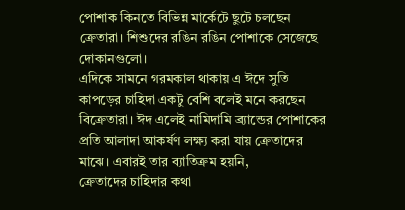পোশাক কিনতে বিভিন্ন মার্কেটে ছুটে চলছেন ক্রেতারা। শিশুদের রঙিন রঙিন পোশাকে সেজেছে দোকানগুলো।
এদিকে সামনে গরমকাল থাকায় এ ঈদে সুতি কাপড়ের চাহিদা একটু বেশি বলেই মনে করছেন বিক্রেতারা। ঈদ এলেই নামিদামি ব্র্যান্ডের পোশাকের প্রতি আলাদা আকর্ষণ লক্ষ্য করা যায় ক্রেতাদের মাঝে। এবারই তার ব্যাতিক্রম হয়নি,
ক্রেতাদের চাহিদার কথা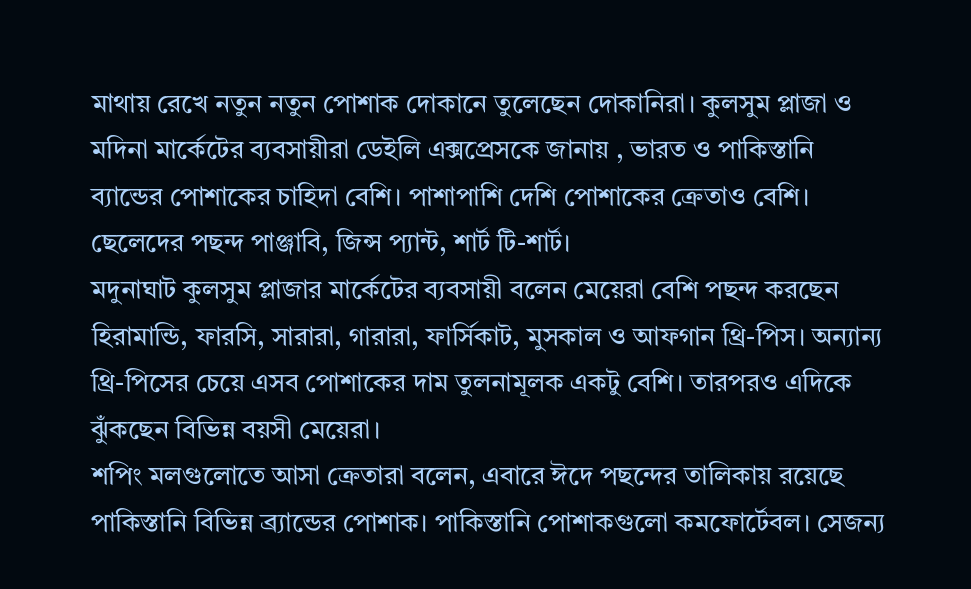মাথায় রেখে নতুন নতুন পোশাক দোকানে তুলেছেন দোকানিরা। কুলসুম প্লাজা ও মদিনা মার্কেটের ব্যবসায়ীরা ডেইলি এক্সপ্রেসকে জানায় , ভারত ও পাকিস্তানি ব্যান্ডের পোশাকের চাহিদা বেশি। পাশাপাশি দেশি পোশাকের ক্রেতাও বেশি। ছেলেদের পছন্দ পাঞ্জাবি, জিন্স প্যান্ট, শার্ট টি-শার্ট।
মদুনাঘাট কুলসুম প্লাজার মার্কেটের ব্যবসায়ী বলেন মেয়েরা বেশি পছন্দ করছেন হিরামান্ডি, ফারসি, সারারা, গারারা, ফার্সিকাট, মুসকাল ও আফগান থ্রি-পিস। অন্যান্য থ্রি-পিসের চেয়ে এসব পোশাকের দাম তুলনামূলক একটু বেশি। তারপরও এদিকে ঝুঁকছেন বিভিন্ন বয়সী মেয়েরা।
শপিং মলগুলোতে আসা ক্রেতারা বলেন, এবারে ঈদে পছন্দের তালিকায় রয়েছে পাকিস্তানি বিভিন্ন ব্র্যান্ডের পোশাক। পাকিস্তানি পোশাকগুলো কমফোর্টেবল। সেজন্য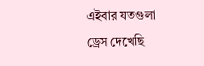এইবার যতগুলা ড্রেস দেখেছি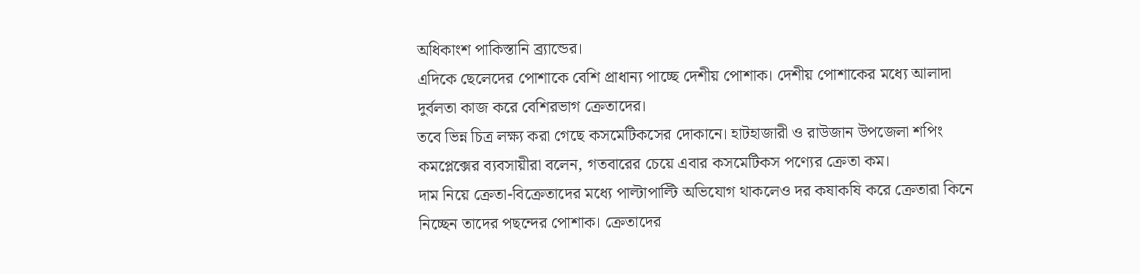অধিকাংশ পাকিস্তানি ব্র্যান্ডের।
এদিকে ছেলেদের পোশাকে বেশি প্রাধান্য পাচ্ছে দেশীয় পোশাক। দেশীয় পোশাকের মধ্যে আলাদা দুর্বলতা কাজ করে বেশিরভাগ ক্রেতাদের।
তবে ভিন্ন চিত্র লক্ষ্য করা গেছে কসমেটিকসের দোকানে। হাটহাজারী ও রাউজান উপজেলা শপিং কমপ্লেক্সের ব্যবসায়ীরা বলেন, গতবারের চেয়ে এবার কসমেটিকস পণ্যের ক্রেতা কম।
দাম নিয়ে ক্রেতা-বিক্রেতাদের মধ্যে পাল্টাপাল্টি অভিযোগ থাকলেও দর কষাকষি করে ক্রেতারা কিনে নিচ্ছেন তাদের পছন্দের পোশাক। ক্রেতাদের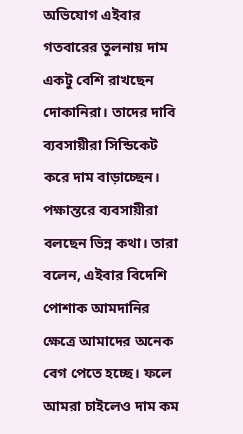অভিযোগ এইবার গতবারের তুলনায় দাম একটু বেশি রাখছেন দোকানিরা। তাদের দাবি ব্যবসায়ীরা সিন্ডিকেট করে দাম বাড়াচ্ছেন।
পক্ষান্তরে ব্যবসায়ীরা বলছেন ভিন্ন কথা। তারা বলেন, এইবার বিদেশি পোশাক আমদানির ক্ষেত্রে আমাদের অনেক বেগ পেতে হচ্ছে। ফলে আমরা চাইলেও দাম কম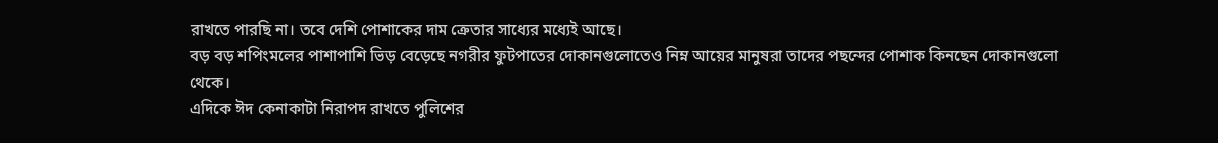রাখতে পারছি না। তবে দেশি পোশাকের দাম ক্রেতার সাধ্যের মধ্যেই আছে।
বড় বড় শপিংমলের পাশাপাশি ভিড় বেড়েছে নগরীর ফুটপাতের দোকানগুলোতেও নিম্ন আয়ের মানুষরা তাদের পছন্দের পোশাক কিনছেন দোকানগুলো থেকে।
এদিকে ঈদ কেনাকাটা নিরাপদ রাখতে পুলিশের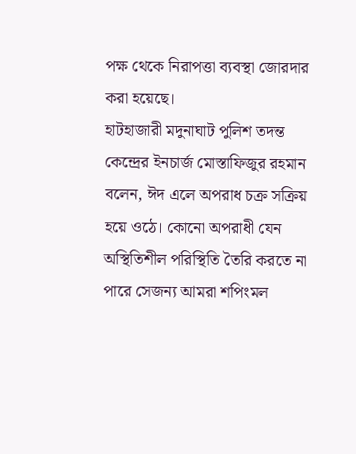পক্ষ থেকে নিরাপত্তা ব্যবস্থা জোরদার করা হয়েছে।
হাটহাজারী মদুনাঘাট পুলিশ তদন্ত কেন্দ্রের ইনচার্জ মোস্তাফিজুর রহমান বলেন, ঈদ এলে অপরাধ চক্র সক্রিয় হয়ে ওঠে। কোনো অপরাধী যেন অস্থিতিশীল পরিস্থিতি তৈরি করতে না পারে সেজন্য আমরা শপিংমল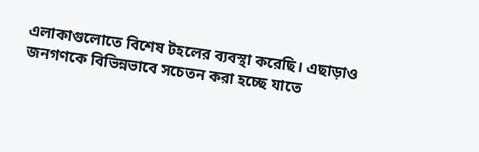এলাকাগুলোতে বিশেষ টহলের ব্যবস্থা করেছি। এছাড়াও জনগণকে বিভিন্নভাবে সচেতন করা হচ্ছে যাতে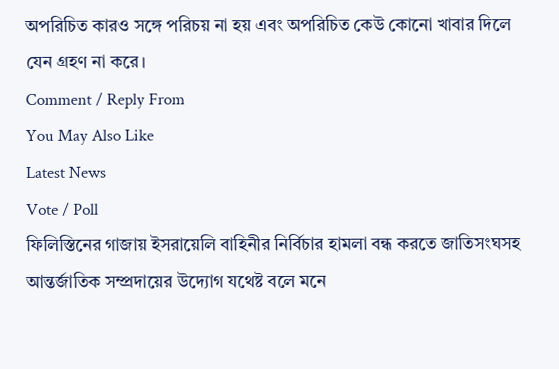অপরিচিত কারও সঙ্গে পরিচয় না হয় এবং অপরিচিত কেউ কোনো খাবার দিলে যেন গ্রহণ না করে।
Comment / Reply From
You May Also Like
Latest News
Vote / Poll
ফিলিস্তিনের গাজায় ইসরায়েলি বাহিনীর নির্বিচার হামলা বন্ধ করতে জাতিসংঘসহ আন্তর্জাতিক সম্প্রদায়ের উদ্যোগ যথেষ্ট বলে মনে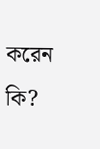করেন কি?